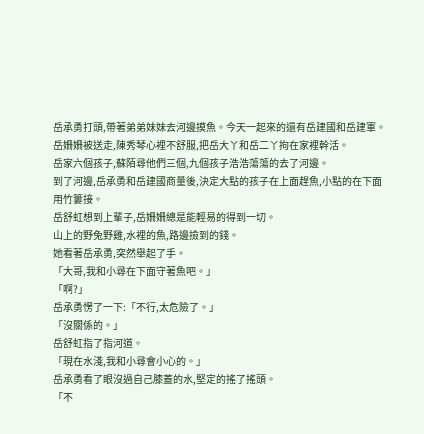岳承勇打頭,帶著弟弟妹妹去河邊摸魚。今天一起來的還有岳建國和岳建軍。
岳姍姍被送走,陳秀琴心裡不舒服,把岳大丫和岳二丫拘在家裡幹活。
岳家六個孩子,蘇陌尋他們三個,九個孩子浩浩蕩蕩的去了河邊。
到了河邊,岳承勇和岳建國商量後,決定大點的孩子在上面趕魚,小點的在下面用竹簍接。
岳舒虹想到上輩子,岳姍姍總是能輕易的得到一切。
山上的野兔野雞,水裡的魚,路邊撿到的錢。
她看著岳承勇,突然舉起了手。
「大哥,我和小尋在下面守著魚吧。」
「啊?」
岳承勇愣了一下:「不行,太危險了。」
「沒關係的。」
岳舒虹指了指河道。
「現在水淺,我和小尋會小心的。」
岳承勇看了眼沒過自己膝蓋的水,堅定的搖了搖頭。
「不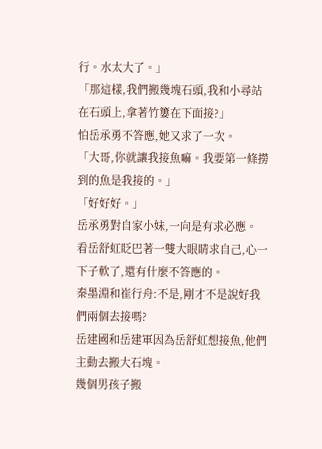行。水太大了。」
「那這樣,我們搬幾塊石頭,我和小尋站在石頭上,拿著竹簍在下面接?」
怕岳承勇不答應,她又求了一次。
「大哥,你就讓我接魚嘛。我要第一條撈到的魚是我接的。」
「好好好。」
岳承勇對自家小妹,一向是有求必應。
看岳舒虹眨巴著一雙大眼睛求自己,心一下子軟了,還有什麼不答應的。
秦墨淵和崔行舟:不是,剛才不是說好我們兩個去接嗎?
岳建國和岳建軍因為岳舒虹想接魚,他們主動去搬大石塊。
幾個男孩子搬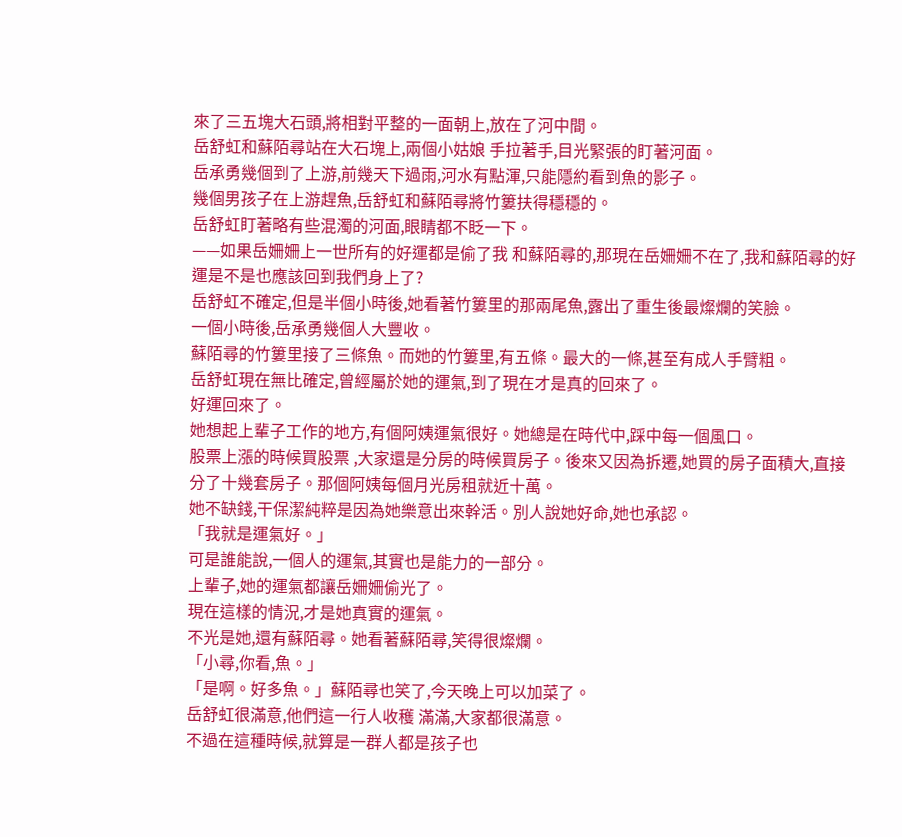來了三五塊大石頭,將相對平整的一面朝上,放在了河中間。
岳舒虹和蘇陌尋站在大石塊上,兩個小姑娘 手拉著手,目光緊張的盯著河面。
岳承勇幾個到了上游,前幾天下過雨,河水有點渾,只能隱約看到魚的影子。
幾個男孩子在上游趕魚,岳舒虹和蘇陌尋將竹簍扶得穩穩的。
岳舒虹盯著略有些混濁的河面,眼睛都不眨一下。
——如果岳姍姍上一世所有的好運都是偷了我 和蘇陌尋的,那現在岳姍姍不在了,我和蘇陌尋的好運是不是也應該回到我們身上了?
岳舒虹不確定,但是半個小時後,她看著竹簍里的那兩尾魚,露出了重生後最燦爛的笑臉。
一個小時後,岳承勇幾個人大豐收。
蘇陌尋的竹簍里接了三條魚。而她的竹簍里,有五條。最大的一條,甚至有成人手臂粗。
岳舒虹現在無比確定,曾經屬於她的運氣,到了現在才是真的回來了。
好運回來了。
她想起上輩子工作的地方,有個阿姨運氣很好。她總是在時代中,踩中每一個風口。
股票上漲的時候買股票 ,大家還是分房的時候買房子。後來又因為拆遷,她買的房子面積大,直接分了十幾套房子。那個阿姨每個月光房租就近十萬。
她不缺錢,干保潔純粹是因為她樂意出來幹活。別人說她好命,她也承認。
「我就是運氣好。」
可是誰能說,一個人的運氣,其實也是能力的一部分。
上輩子,她的運氣都讓岳姍姍偷光了。
現在這樣的情況,才是她真實的運氣。
不光是她,還有蘇陌尋。她看著蘇陌尋,笑得很燦爛。
「小尋,你看,魚。」
「是啊。好多魚。」蘇陌尋也笑了,今天晚上可以加菜了。
岳舒虹很滿意,他們這一行人收穫 滿滿,大家都很滿意。
不過在這種時候,就算是一群人都是孩子也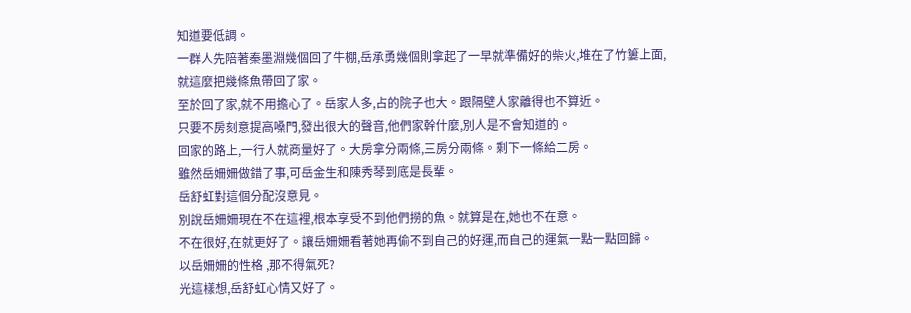知道要低調。
一群人先陪著秦墨淵幾個回了牛棚,岳承勇幾個則拿起了一早就準備好的柴火,堆在了竹簍上面,就這麼把幾條魚帶回了家。
至於回了家,就不用擔心了。岳家人多,占的院子也大。跟隔壁人家離得也不算近。
只要不房刻意提高嗓門,發出很大的聲音,他們家幹什麼,別人是不會知道的。
回家的路上,一行人就商量好了。大房拿分兩條,三房分兩條。剩下一條給二房。
雖然岳姍姍做錯了事,可岳金生和陳秀琴到底是長輩。
岳舒虹對這個分配沒意見。
別說岳姍姍現在不在這裡,根本享受不到他們撈的魚。就算是在,她也不在意。
不在很好,在就更好了。讓岳姍姍看著她再偷不到自己的好運,而自己的運氣一點一點回歸。
以岳姍姍的性格 ,那不得氣死?
光這樣想,岳舒虹心情又好了。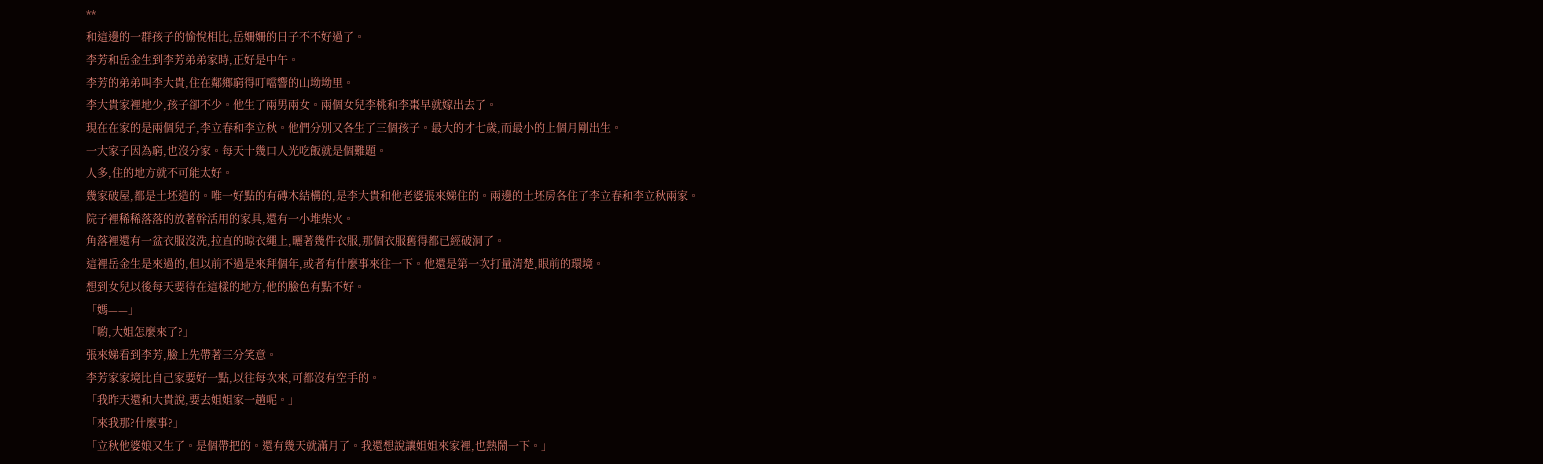**
和這邊的一群孩子的愉悅相比,岳姍姍的日子不不好過了。
李芳和岳金生到李芳弟弟家時,正好是中午。
李芳的弟弟叫李大貴,住在鄰鄉窮得叮噹響的山坳坳里。
李大貴家裡地少,孩子卻不少。他生了兩男兩女。兩個女兒李桃和李棗早就嫁出去了。
現在在家的是兩個兒子,李立春和李立秋。他們分別又各生了三個孩子。最大的才七歲,而最小的上個月剛出生。
一大家子因為窮,也沒分家。每天十幾口人光吃飯就是個難題。
人多,住的地方就不可能太好。
幾家破屋,都是土坯造的。唯一好點的有磚木結構的,是李大貴和他老婆張來娣住的。兩邊的土坯房各住了李立春和李立秋兩家。
院子裡稀稀落落的放著幹活用的家具,還有一小堆柴火。
角落裡還有一盆衣服沒洗,拉直的晾衣繩上,曬著幾件衣服,那個衣服舊得都已經破洞了。
這裡岳金生是來過的,但以前不過是來拜個年,或者有什麼事來往一下。他還是第一次打量清楚,眼前的環境。
想到女兒以後每天要待在這樣的地方,他的臉色有點不好。
「媽——」
「喲,大姐怎麼來了?」
張來娣看到李芳,臉上先帶著三分笑意。
李芳家家境比自己家要好一點,以往每次來,可都沒有空手的。
「我昨天還和大貴說,要去姐姐家一趟呢。」
「來我那?什麼事?」
「立秋他婆娘又生了。是個帶把的。還有幾天就滿月了。我還想說讓姐姐來家裡,也熱鬧一下。」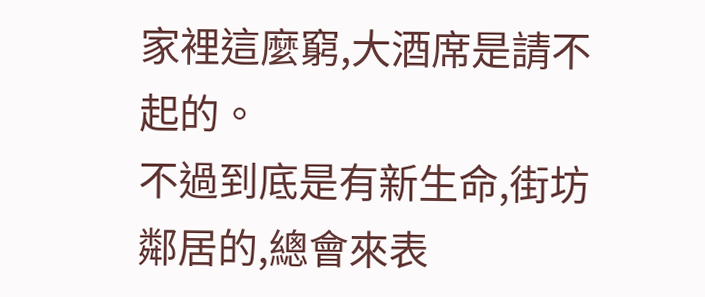家裡這麼窮,大酒席是請不起的。
不過到底是有新生命,街坊鄰居的,總會來表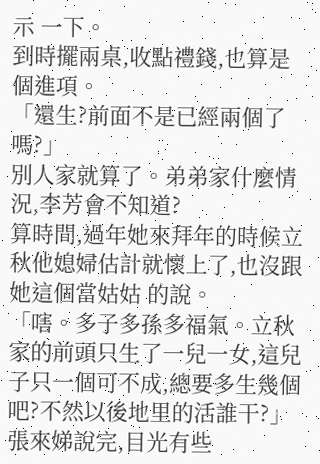示 一下。
到時擺兩桌,收點禮錢,也算是個進項。
「還生?前面不是已經兩個了嗎?」
別人家就算了。弟弟家什麼情況,李芳會不知道?
算時間,過年她來拜年的時候立秋他媳婦估計就懷上了,也沒跟她這個當姑姑 的說。
「嗐。多子多孫多福氣。立秋家的前頭只生了一兒一女,這兒子只一個可不成,總要多生幾個吧?不然以後地里的活誰干?」
張來娣說完,目光有些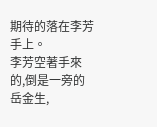期待的落在李芳手上。
李芳空著手來的,倒是一旁的岳金生,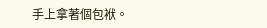手上拿著個包袱。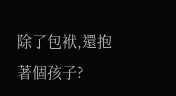除了包袱,還抱著個孩子?